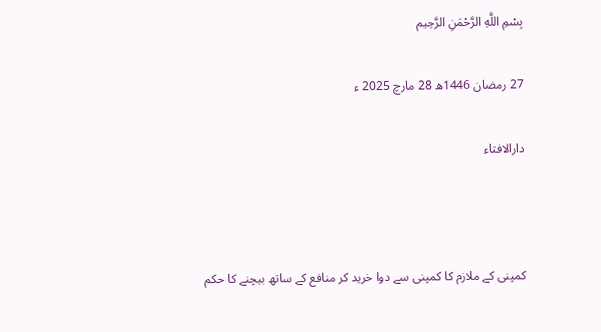بِسْمِ اللَّهِ الرَّحْمَنِ الرَّحِيم

27 رمضان 1446ھ 28 مارچ 2025 ء

دارالافتاء



کمپنی کے ملازم کا کمپنی سے دوا خرید کر منافع کے ساتھ بیچنے کا حکم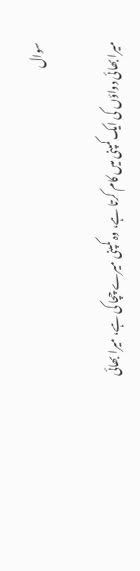سوال

میرا بھائی دواؤں کی ایک کمپنی میں کام کرتا ہے، وہ کمپنی میرے چچا کی ہے، میرا بھائی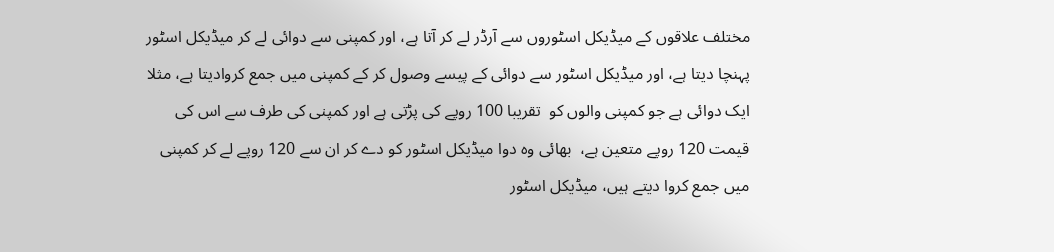مختلف علاقوں کے میڈیکل اسٹوروں سے آرڈر لے کر آتا ہے، اور کمپنی سے دوائی لے کر میڈیکل اسٹور پہنچا دیتا ہے، اور میڈیکل اسٹور سے دوائی کے پیسے وصول کر کے کمپنی میں جمع کروادیتا ہے، مثلا ایک دوائی ہے جو کمپنی والوں کو  تقریبا 100 روپے کی پڑتی ہے اور کمپنی کی طرف سے اس کی قیمت 120 روپے متعین ہے،  بھائی وہ دوا میڈیکل اسٹور کو دے کر ان سے 120 روپے لے کر کمپنی میں جمع کروا دیتے ہیں، میڈیکل اسٹور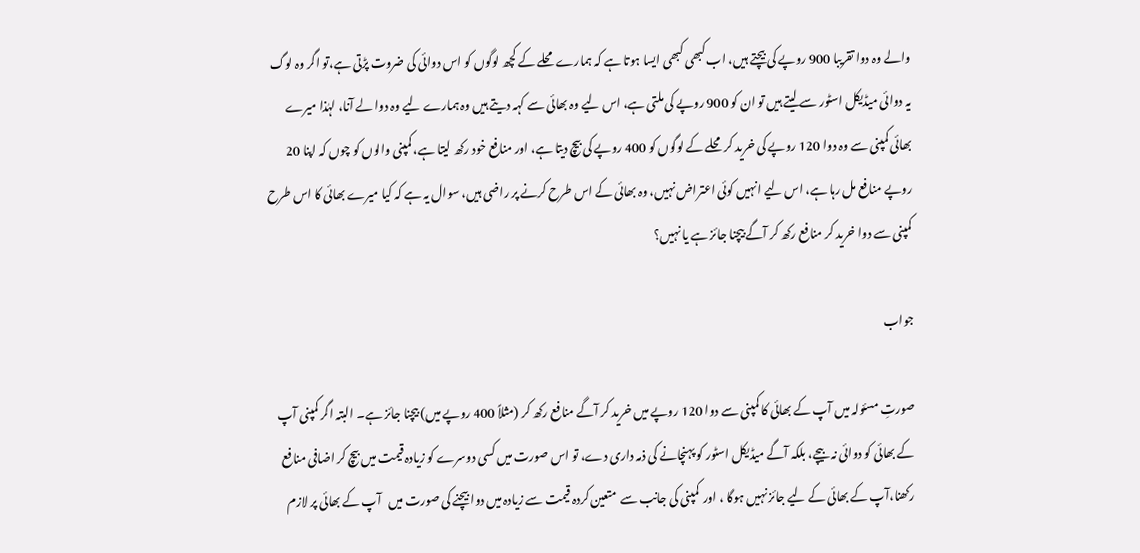والے وہ دوا تقریبا 900 روپے کی بیچتے ہیں، اب کبھی کبھی ایسا ہوتا ہے کہ ہمارے محلے کے کچھ لوگوں کو اس دوائی کی ضروت پڑتی ہے،تو اگر وہ لوگ یہ دوائی میڈیکل اسٹور سے لیتے ہیں تو ان کو 900 روپے کی ملتی ہے، اس لیے وہ بھائی سے کہہ دیتے ہیں وہ ہمارے لیے وہ دوا لے آنا، لہٰذا میرے بھائی کمپنی سے وہ دوا 120 روپے کی خرید کر محلے کے لوگوں کو 400 روپے کی بیچ دیتا ہے، اور منافع خود رکھ لیتا ہے، کمپنی والوں کو چوں کہ اپنا 20 روپے منافع مل رہا ہے، اس لیے انہیں کوئی اعتراض نہیں، وہ بھائی کے اس طرح کرنے پر راضی ہیں، سوال یہ ہے کہ کیا میرے بھائی کا اس طرح کمپنی سے دوا خرید کر منافع رکھ کر آگے بیچنا جائز ہے یا نہیں؟

جواب

صورتِ مسئولہ میں آپ کے بھائی کا کمپنی سے دوا 120 روپے میں خرید کر آگے منافع رکھ کر (مثلاً 400 روپے میں) بیچنا جائز ہے۔ البتہ اگر کمپنی آپ کے بھائی کو دوائی نہ بیچے، بلکہ آگے میڈیکل اسٹور کو پہنچانے کی ذمہ داری دے، تو اس صورت میں کسی دوسرے کو زیادہ قیمت میں بیچ کر اضافی منافع رکھنا،آپ کے بھائی کے لیے جائز نہیں ہوگا ، اور  کمپنی کی جانب سے  متعین کردہ قیمت سے زیادہ میں دوا بیچنے کی صورت میں   آپ کے بھائی پر لازم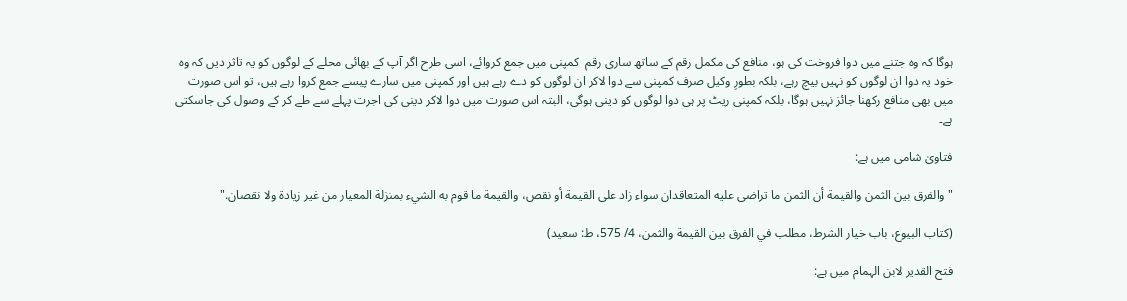ہوگا کہ وہ جتنے میں دوا فروخت کی ہو، منافع کی مکمل رقم کے ساتھ ساری رقم  کمپنی میں جمع کروائے، اسی طرح اگر آپ کے بھائی محلے کے لوگوں کو یہ تاثر دیں کہ وہ خود یہ دوا ان لوگوں کو نہیں بیچ رہے، بلکہ بطورِ وکیل صرف کمپنی سے دوا لاکر ان لوگوں کو دے رہے ہیں اور کمپنی میں سارے پیسے جمع کروا رہے ہیں، تو اس صورت میں بھی منافع رکھنا جائز نہیں ہوگا، بلکہ کمپنی ریٹ پر ہی دوا لوگوں کو دینی ہوگی، البتہ اس صورت میں دوا لاکر دینی کی اجرت پہلے سے طے کر کے وصول کی جاسکتی ہے۔

فتاویٰ شامی میں ہے:

" والفرق بين الثمن والقيمة أن ‌الثمن ‌ما ‌تراضى ‌عليه المتعاقدان سواء زاد على القيمة أو نقص، والقيمة ما قوم به الشيء بمنزلة المعيار من غير زيادة ولا نقصان."

(كتاب البيوع، ‌‌باب خيار الشرط، مطلب في الفرق بين القيمة والثمن، 4/ 575، ط: سعید)

فتح القدیر لابن الہمام میں ہے: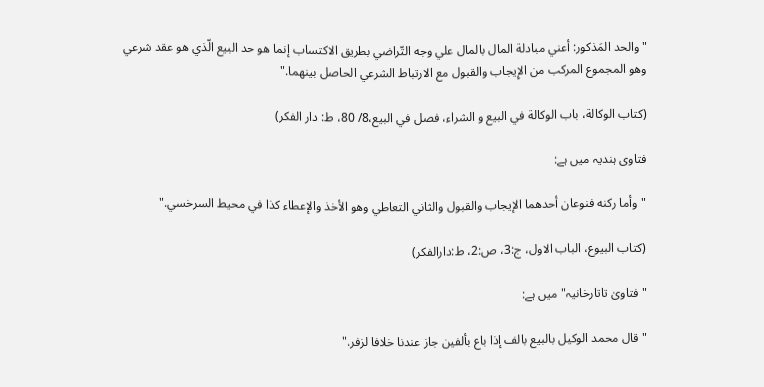" والحد المَذكور: أعني مبادلة المال بالمال علي وجه التّراضي بطريق الاكتساب إنما هو حد البيع الّذي هو عقد شرعي وهو المجموع المركب من الإِيجاب والقبول مع الارتباط الشرعي الحاصل بينهما."

(كتاب الوكالة، باب الوكالة في البيع و الشراء، فصل في البيع،8/ 80، ط: دار الفكر)

فتاوی ہندیہ میں ہے:

"وأما ركنه فنوعان أحدهما الإيجاب والقبول والثاني التعاطي وهو الأخذ والإعطاء كذا في محيط السرخسي."

(کتاب البیوع، الباب الاول، ج:3، ص:2، ط:دارالفکر)

"فتاویٰ تاتارخانیہ" میں ہے:

"قال محمد الوكيل بالبيع بالف إذا باع بألفين جاز عندنا خلافا لزفر."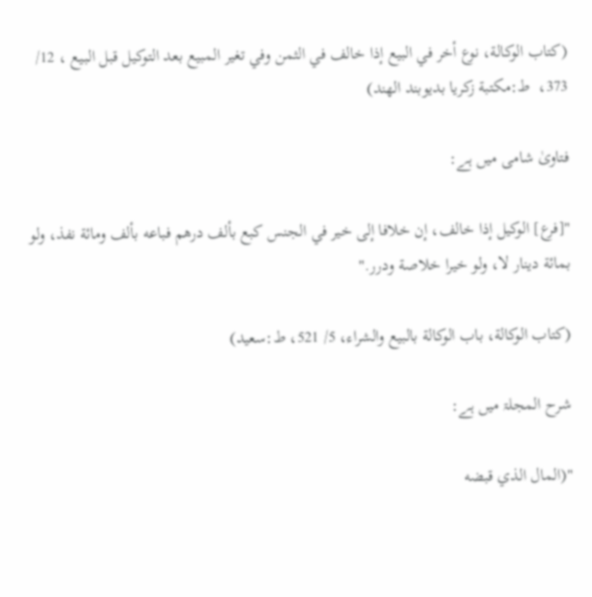(کتاب الوکالة، نوع أخر في البيع إذا خالف في الثمن وفي تغير المبيع بعد التوكيل قبل البيع ، 12/ 373،  ط:مکتبة زکریا بدیوبند الھند)

فتاویٰ شامی میں ہے:

"[فرع] الوكيل إذا خالف، إن خلافا إلى خير في الجنس كبع بألف درهم فباعه بألف ومائة نفذ، ولو بمائة دينار لا، ولو خيرا خلاصة ودرر."

(کتاب الوکالة، باب الوکالة بالبیع والشراء، 5/ 521، ط:سعید)

شرح المجلۃ میں ہے:

"(المال الذي قبضه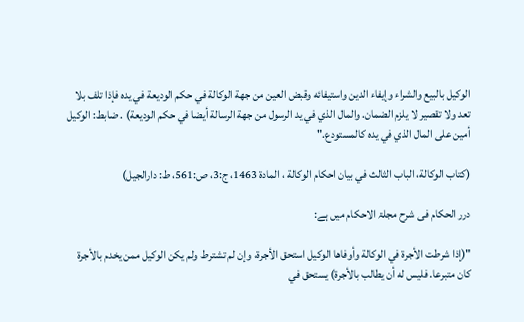الوكيل بالبيع والشراء وإيفاء الدين واستيفائه وقبض العين من جهة الوكالة في حكم الوديعة في يده فإذا تلف بلا تعد ولا تقصير لا يلزم الضمان. والمال الذي في يد الرسول من جهة الرسالة أيضا في حكم الوديعة) . ضابط: الوكيل أمين على المال الذي في يده كالمستودع."

(كتاب الوكالة، الباب الثالث في بيان احكام الوكالة ، المادة 1463، ج:3، ص:561، ط: دارالجيل)

درر الحکام فی شرح مجلۃ الاحکام میں ہے:

"(إذا شرطت الأجرة في الوكالة وأوفاها الوكيل استحق الأجرة، وإن لم تشترط ولم يكن الوكيل ممن يخدم بالأجرة كان متبرعا. فليس له أن يطالب بالأجرة) يستحق في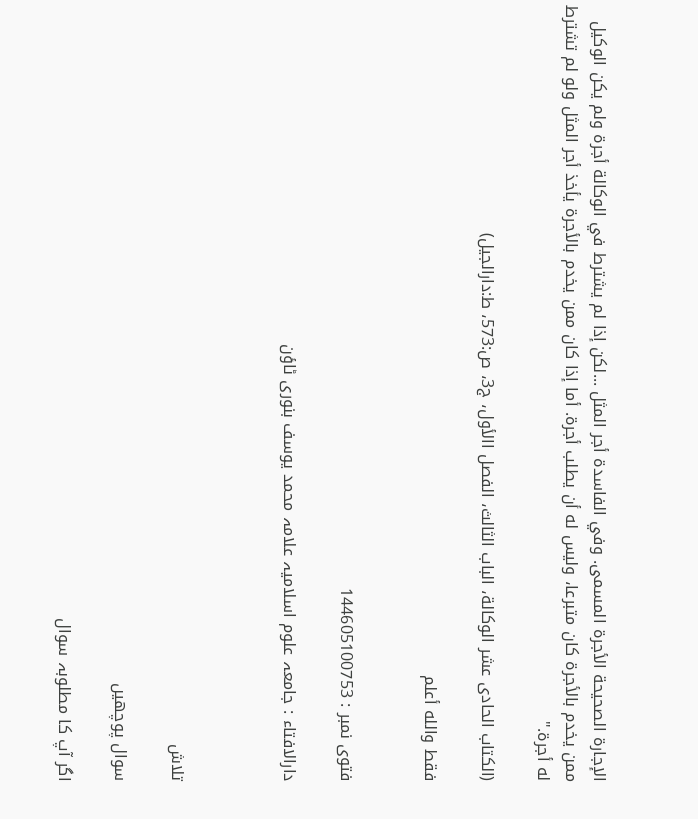الإجارة الصحيحة الأجرة المسمى. وفي الفاسدة أجر المثل ...لكن إذا لم يشترط في الوكالة أجرة ولم يكن الوكيل ممن يخدم بالأجرة كان متبرعا، وليس له أن يطلب أجرة. أما إذا كان ممن يخدم بالأجرة يأخذ أجر المثل ولو لم تشترط له أجرة."

(الکتاب الحادی عشر الوکالة، الباب الثالث، الفصل االأول، ج3، ص:573، ط:دارالجیل)

فقط والله أعلم


فتوی نمبر : 144605100753

دارالافتاء : جامعہ علوم اسلامیہ علامہ محمد یوسف بنوری ٹاؤن



تلاش

سوال پوچھیں

اگر آپ کا مطلوبہ سوال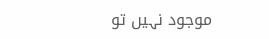موجود نہیں تو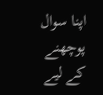اپنا سوال پوچھنے کے لیے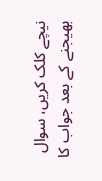نیچے کلک کریں، سوال بھیجنے کے بعد جواب کا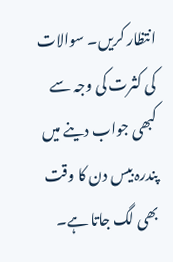انتظار کریں۔ سوالات کی کثرت کی وجہ سے کبھی جواب دینے میں پندرہ بیس دن کا وقت بھی لگ جاتا ہے۔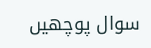سوال پوچھیں